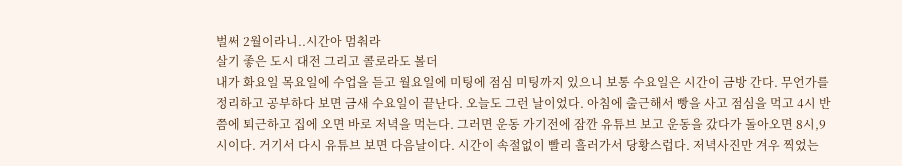벌써 2월이라니..시간아 멈춰라
살기 좋은 도시 대전 그리고 콜로라도 볼더
내가 화요일 목요일에 수업을 듣고 월요일에 미팅에 점심 미팅까지 있으니 보통 수요일은 시간이 금방 간다. 무언가를 정리하고 공부하다 보면 금새 수요일이 끝난다. 오늘도 그런 날이었다. 아침에 출근해서 빵을 사고 점심을 먹고 4시 반쯤에 퇴근하고 집에 오면 바로 저녁을 먹는다. 그러면 운동 가기전에 잠깐 유튜브 보고 운동을 갔다가 돌아오면 8시,9시이다. 거기서 다시 유튜브 보면 다음날이다. 시간이 속절없이 빨리 흘러가서 당황스럽다. 저녁사진만 겨우 찍었는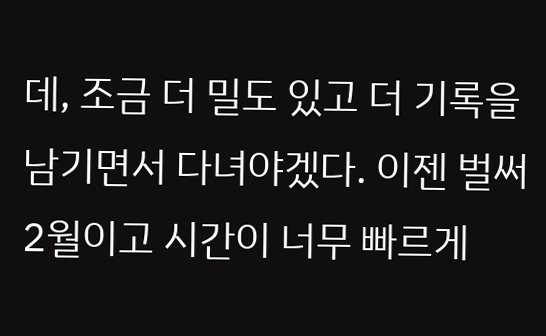데, 조금 더 밀도 있고 더 기록을 남기면서 다녀야겠다. 이젠 벌써 2월이고 시간이 너무 빠르게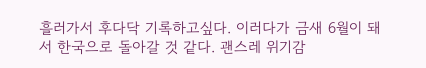흘러가서 후다닥 기록하고싶다. 이러다가 금새 6월이 돼서 한국으로 돌아갈 것 같다. 괜스레 위기감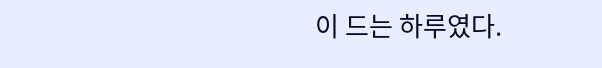이 드는 하루였다.